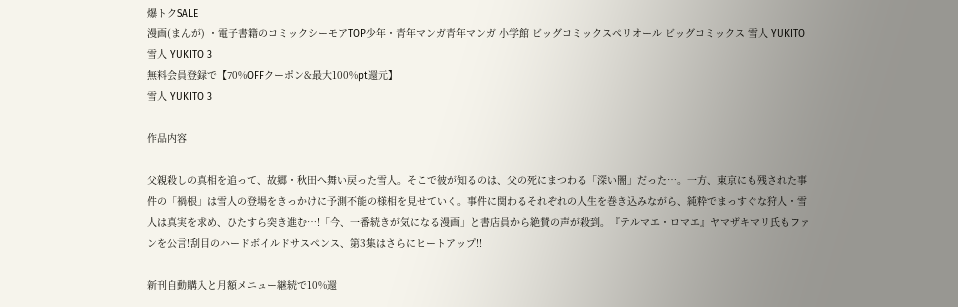爆トクSALE
漫画(まんが) ・電子書籍のコミックシーモアTOP少年・青年マンガ青年マンガ 小学館 ビッグコミックスペリオール ビッグコミックス 雪人 YUKITO雪人 YUKITO 3
無料会員登録で【70%OFFクーポン&最大100%pt還元】
雪人 YUKITO 3

作品内容

父親殺しの真相を追って、故郷・秋田へ舞い戻った雪人。そこで彼が知るのは、父の死にまつわる「深い闇」だった…。一方、東京にも残された事件の「禍根」は雪人の登場をきっかけに予測不能の様相を見せていく。事件に関わるそれぞれの人生を巻き込みながら、純粋でまっすぐな狩人・雪人は真実を求め、ひたすら突き進む…!「今、一番続きが気になる漫画」と書店員から絶賛の声が殺到。『テルマエ・ロマエ』ヤマザキマリ氏もファンを公言!刮目のハードボイルドサスペンス、第3集はさらにヒートアップ!!

新刊自動購入と月額メニュー継続で10%還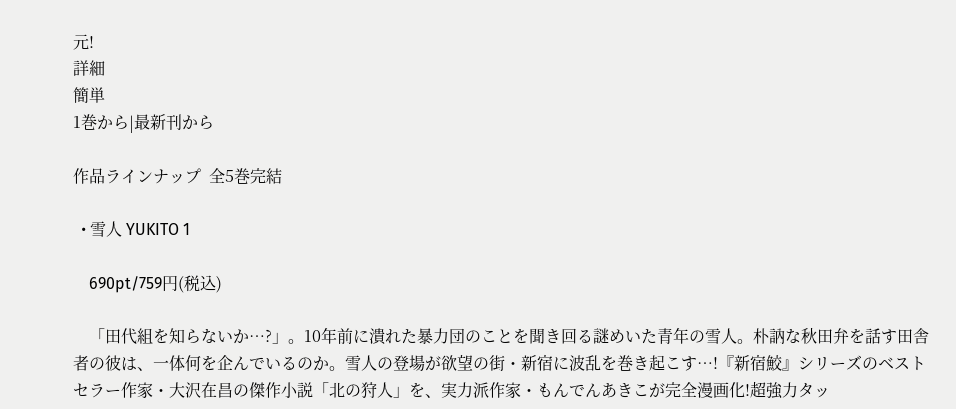元!
詳細
簡単
1巻から|最新刊から

作品ラインナップ  全5巻完結

  • 雪人 YUKITO 1

    690pt/759円(税込)

    「田代組を知らないか…?」。10年前に潰れた暴力団のことを聞き回る謎めいた青年の雪人。朴訥な秋田弁を話す田舎者の彼は、一体何を企んでいるのか。雪人の登場が欲望の街・新宿に波乱を巻き起こす…!『新宿鮫』シリーズのベストセラー作家・大沢在昌の傑作小説「北の狩人」を、実力派作家・もんでんあきこが完全漫画化!超強力タッ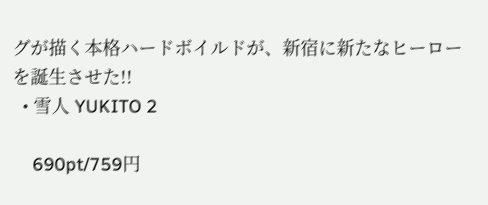グが描く本格ハードボイルドが、新宿に新たなヒーローを誕生させた!!
  • 雪人 YUKITO 2

    690pt/759円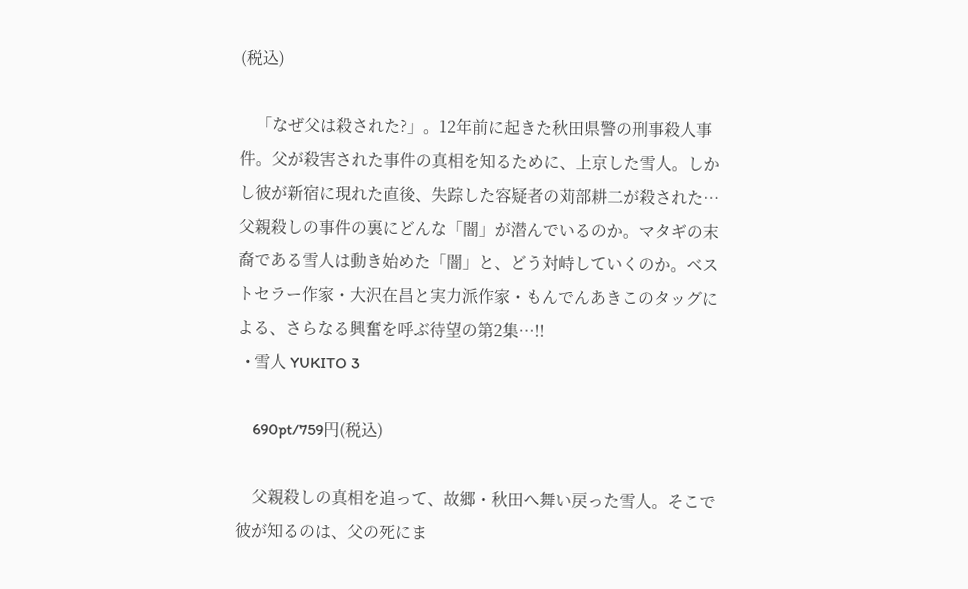(税込)

    「なぜ父は殺された?」。12年前に起きた秋田県警の刑事殺人事件。父が殺害された事件の真相を知るために、上京した雪人。しかし彼が新宿に現れた直後、失踪した容疑者の苅部耕二が殺された…父親殺しの事件の裏にどんな「闇」が潜んでいるのか。マタギの末裔である雪人は動き始めた「闇」と、どう対峙していくのか。ベストセラー作家・大沢在昌と実力派作家・もんでんあきこのタッグによる、さらなる興奮を呼ぶ待望の第2集…!!
  • 雪人 YUKITO 3

    690pt/759円(税込)

    父親殺しの真相を追って、故郷・秋田へ舞い戻った雪人。そこで彼が知るのは、父の死にま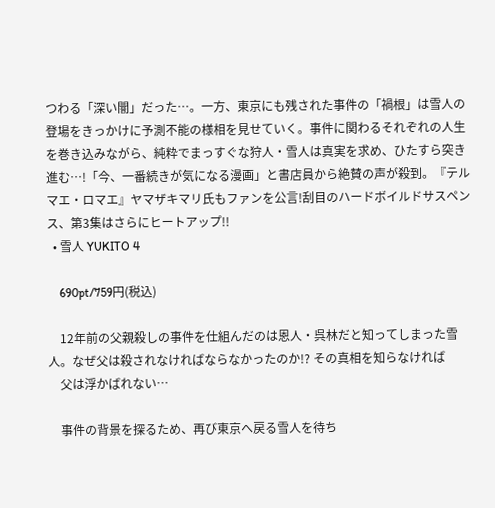つわる「深い闇」だった…。一方、東京にも残された事件の「禍根」は雪人の登場をきっかけに予測不能の様相を見せていく。事件に関わるそれぞれの人生を巻き込みながら、純粋でまっすぐな狩人・雪人は真実を求め、ひたすら突き進む…!「今、一番続きが気になる漫画」と書店員から絶賛の声が殺到。『テルマエ・ロマエ』ヤマザキマリ氏もファンを公言!刮目のハードボイルドサスペンス、第3集はさらにヒートアップ!!
  • 雪人 YUKITO 4

    690pt/759円(税込)

    12年前の父親殺しの事件を仕組んだのは恩人・呉林だと知ってしまった雪人。なぜ父は殺されなければならなかったのか!? その真相を知らなければ
    父は浮かばれない…

    事件の背景を探るため、再び東京へ戻る雪人を待ち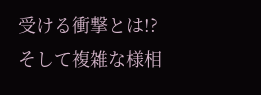受ける衝撃とは!? そして複雑な様相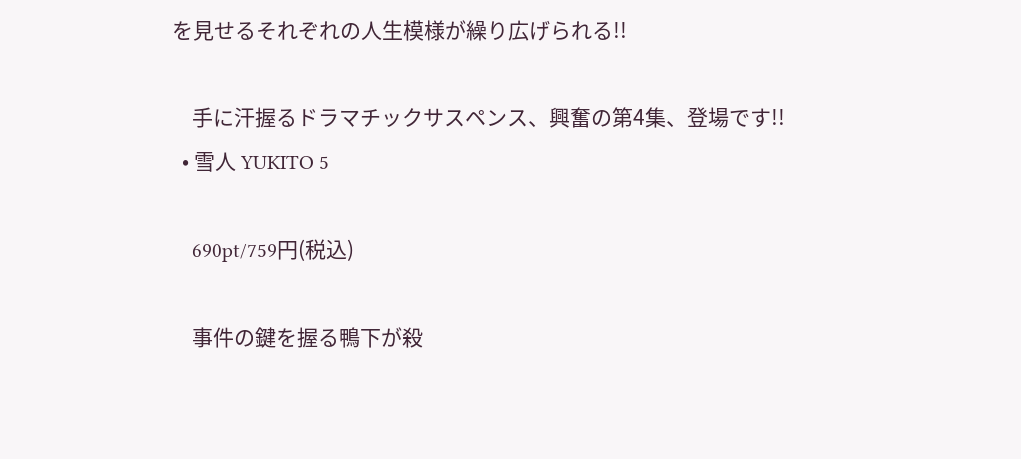を見せるそれぞれの人生模様が繰り広げられる!!

    手に汗握るドラマチックサスペンス、興奮の第4集、登場です!!
  • 雪人 YUKITO 5

    690pt/759円(税込)

    事件の鍵を握る鴨下が殺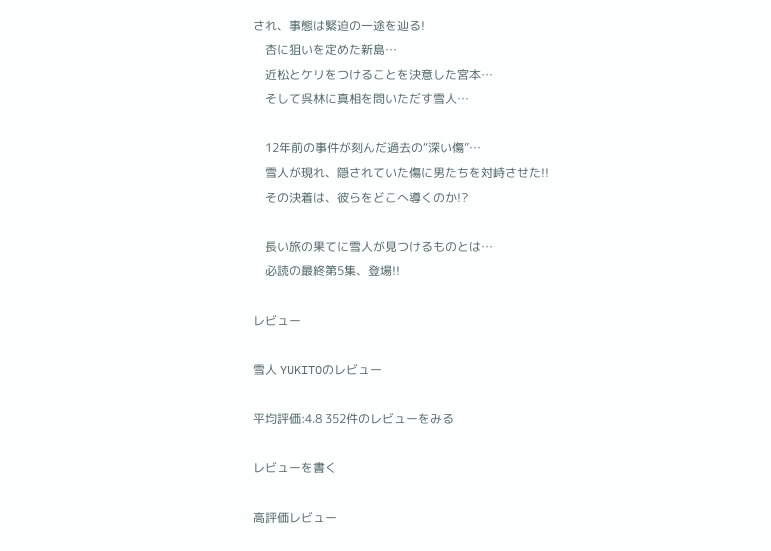され、事態は緊迫の一途を辿る!
    杏に狙いを定めた新島…
    近松とケリをつけることを決意した宮本…
    そして呉林に真相を問いただす雪人…

    12年前の事件が刻んだ過去の“深い傷”…
    雪人が現れ、隠されていた傷に男たちを対峙させた!!
    その決着は、彼らをどこへ導くのか!?

    長い旅の果てに雪人が見つけるものとは…
    必読の最終第5集、登場!!

レビュー

雪人 YUKITOのレビュー

平均評価:4.8 352件のレビューをみる

レビューを書く

高評価レビュー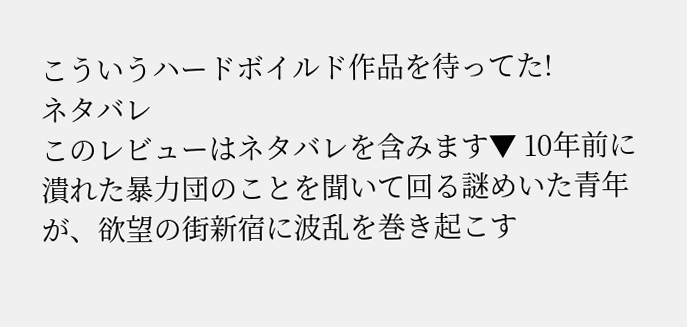こういうハードボイルド作品を待ってた!
ネタバレ
このレビューはネタバレを含みます▼ 10年前に潰れた暴力団のことを聞いて回る謎めいた青年が、欲望の街新宿に波乱を巻き起こす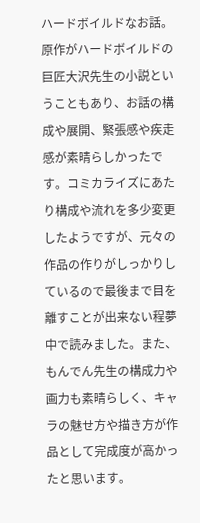ハードボイルドなお話。
原作がハードボイルドの巨匠大沢先生の小説ということもあり、お話の構成や展開、緊張感や疾走感が素晴らしかったです。コミカライズにあたり構成や流れを多少変更したようですが、元々の作品の作りがしっかりしているので最後まで目を離すことが出来ない程夢中で読みました。また、もんでん先生の構成力や画力も素晴らしく、キャラの魅せ方や描き方が作品として完成度が高かったと思います。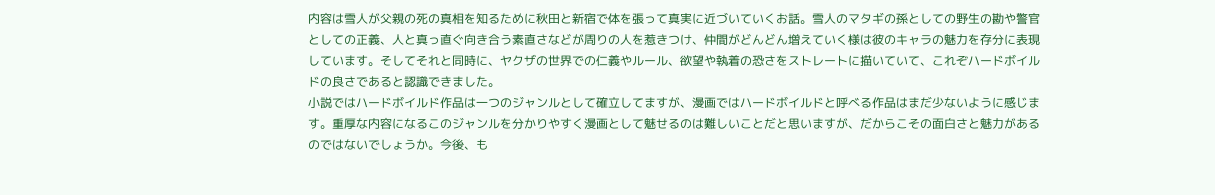内容は雪人が父親の死の真相を知るために秋田と新宿で体を張って真実に近づいていくお話。雪人のマタギの孫としての野生の勘や警官としての正義、人と真っ直ぐ向き合う素直さなどが周りの人を惹きつけ、仲間がどんどん増えていく様は彼のキャラの魅力を存分に表現しています。そしてそれと同時に、ヤクザの世界での仁義やルール、欲望や執着の恐さをストレートに描いていて、これぞハードボイルドの良さであると認識できました。
小説ではハードボイルド作品は一つのジャンルとして確立してますが、漫画ではハードボイルドと呼べる作品はまだ少ないように感じます。重厚な内容になるこのジャンルを分かりやすく漫画として魅せるのは難しいことだと思いますが、だからこその面白さと魅力があるのではないでしょうか。今後、も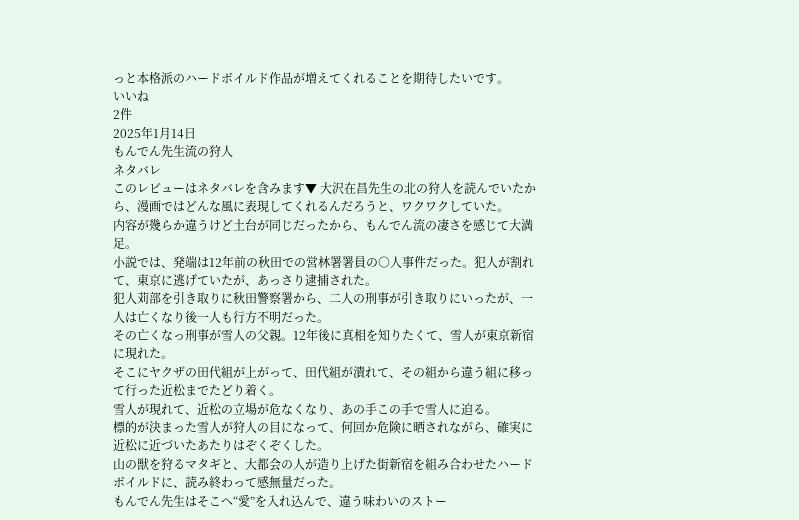っと本格派のハードボイルド作品が増えてくれることを期待したいです。
いいね
2件
2025年1月14日
もんでん先生流の狩人
ネタバレ
このレビューはネタバレを含みます▼ 大沢在昌先生の北の狩人を読んでいたから、漫画ではどんな風に表現してくれるんだろうと、ワクワクしていた。
内容が幾らか違うけど土台が同じだったから、もんでん流の凄さを感じて大満足。
小説では、発端は12年前の秋田での営林署署員の○人事件だった。犯人が割れて、東京に逃げていたが、あっさり逮捕された。
犯人苅部を引き取りに秋田警察署から、二人の刑事が引き取りにいったが、一人は亡くなり後一人も行方不明だった。
その亡くなっ刑事が雪人の父親。12年後に真相を知りたくて、雪人が東京新宿に現れた。
そこにヤクザの田代組が上がって、田代組が潰れて、その組から違う組に移って行った近松までたどり着く。
雪人が現れて、近松の立場が危なくなり、あの手この手で雪人に迫る。
標的が決まった雪人が狩人の目になって、何回か危険に晒されながら、確実に近松に近づいたあたりはぞくぞくした。
山の獣を狩るマタギと、大都会の人が造り上げた街新宿を組み合わせたハードボイルドに、読み終わって感無量だった。
もんでん先生はそこへ“愛”を入れ込んで、違う味わいのストー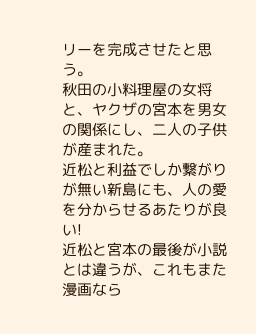リーを完成させたと思う。
秋田の小料理屋の女将と、ヤクザの宮本を男女の関係にし、二人の子供が産まれた。
近松と利益でしか繋がりが無い新島にも、人の愛を分からせるあたりが良い!
近松と宮本の最後が小説とは違うが、これもまた漫画なら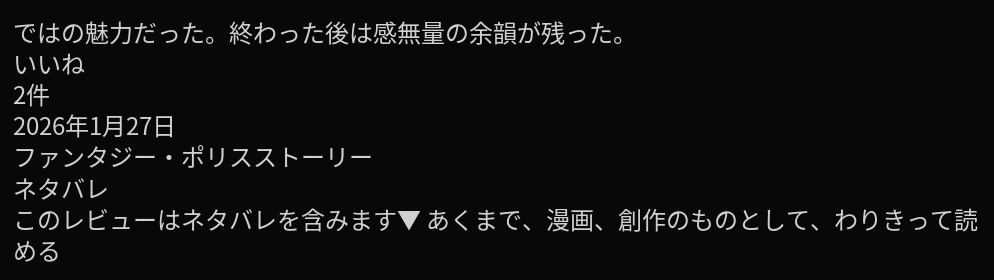ではの魅力だった。終わった後は感無量の余韻が残った。
いいね
2件
2026年1月27日
ファンタジー・ポリスストーリー
ネタバレ
このレビューはネタバレを含みます▼ あくまで、漫画、創作のものとして、わりきって読める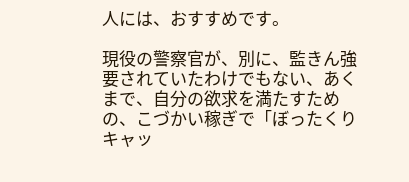人には、おすすめです。

現役の警察官が、別に、監きん強要されていたわけでもない、あくまで、自分の欲求を満たすための、こづかい稼ぎで「ぼったくりキャッ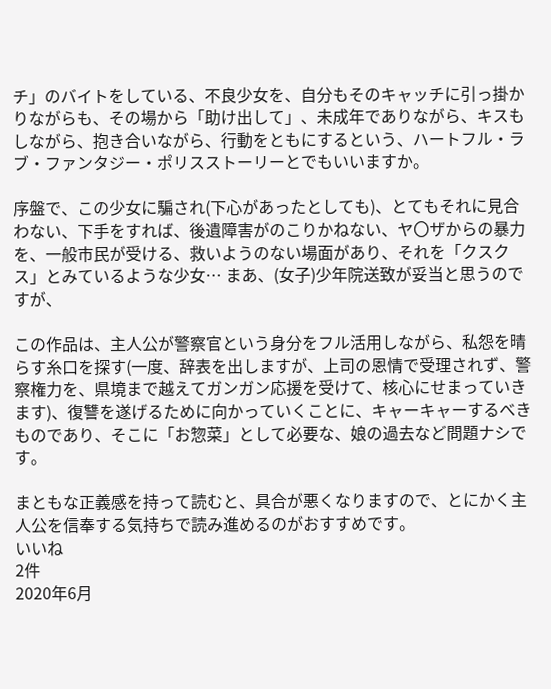チ」のバイトをしている、不良少女を、自分もそのキャッチに引っ掛かりながらも、その場から「助け出して」、未成年でありながら、キスもしながら、抱き合いながら、行動をともにするという、ハートフル・ラブ・ファンタジー・ポリスストーリーとでもいいますか。

序盤で、この少女に騙され(下心があったとしても)、とてもそれに見合わない、下手をすれば、後遺障害がのこりかねない、ヤ〇ザからの暴力を、一般市民が受ける、救いようのない場面があり、それを「クスクス」とみているような少女… まあ、(女子)少年院送致が妥当と思うのですが、

この作品は、主人公が警察官という身分をフル活用しながら、私怨を晴らす糸口を探す(一度、辞表を出しますが、上司の恩情で受理されず、警察権力を、県境まで越えてガンガン応援を受けて、核心にせまっていきます)、復讐を遂げるために向かっていくことに、キャーキャーするべきものであり、そこに「お惣菜」として必要な、娘の過去など問題ナシです。

まともな正義感を持って読むと、具合が悪くなりますので、とにかく主人公を信奉する気持ちで読み進めるのがおすすめです。
いいね
2件
2020年6月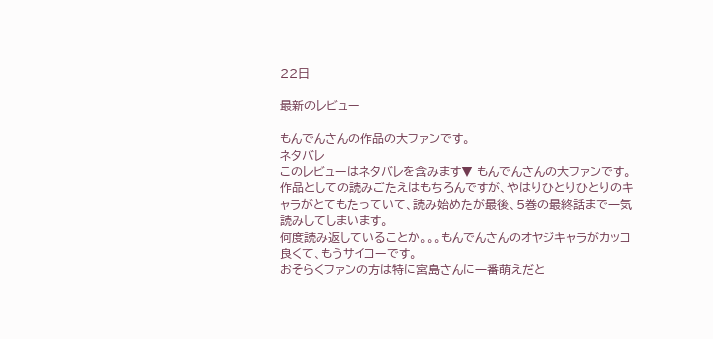22日

最新のレビュー

もんでんさんの作品の大ファンです。
ネタバレ
このレビューはネタバレを含みます▼ もんでんさんの大ファンです。
作品としての読みごたえはもちろんですが、やはりひとりひとりのキャラがとてもたっていて、読み始めたが最後、5巻の最終話まで一気読みしてしまいます。
何度読み返していることか。。。もんでんさんのオヤジキャラがカッコ良くて、もうサイコーです。
おそらくファンの方は特に宮島さんに一番萌えだと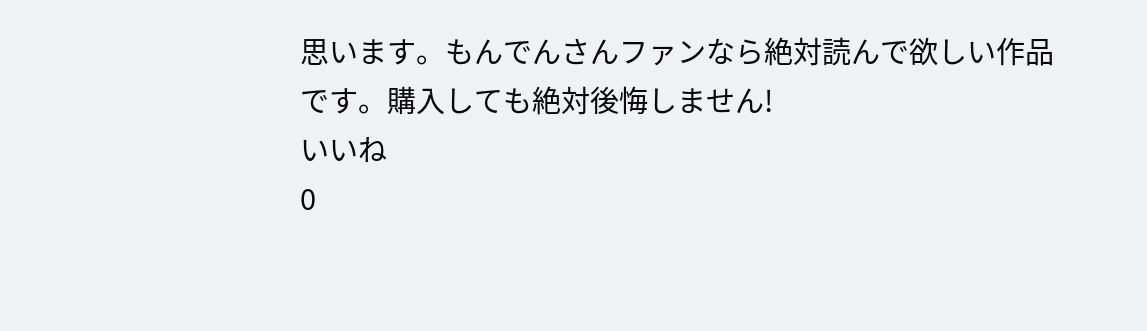思います。もんでんさんファンなら絶対読んで欲しい作品です。購入しても絶対後悔しません!
いいね
0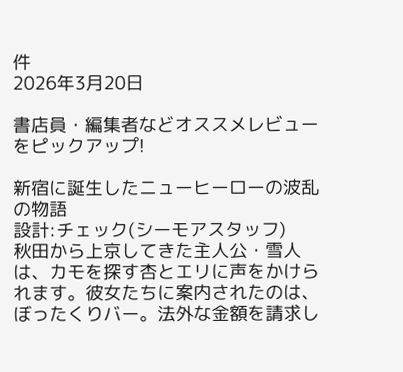件
2026年3月20日

書店員・編集者などオススメレビューをピックアップ!

新宿に誕生したニューヒーローの波乱の物語
設計:チェック(シーモアスタッフ)
秋田から上京してきた主人公・雪人は、カモを探す杏とエリに声をかけられます。彼女たちに案内されたのは、ぼったくりバー。法外な金額を請求し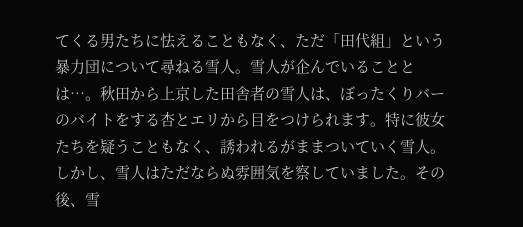てくる男たちに怯えることもなく、ただ「田代組」という暴力団について尋ねる雪人。雪人が企んでいることとは…。秋田から上京した田舎者の雪人は、ぼったくりバーのバイトをする杏とエリから目をつけられます。特に彼女たちを疑うこともなく、誘われるがままついていく雪人。しかし、雪人はただならぬ雰囲気を察していました。その後、雪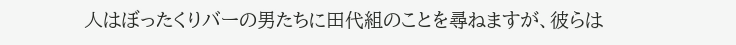人はぼったくりバーの男たちに田代組のことを尋ねますが、彼らは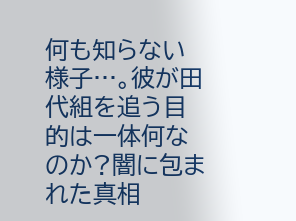何も知らない様子…。彼が田代組を追う目的は一体何なのか?闇に包まれた真相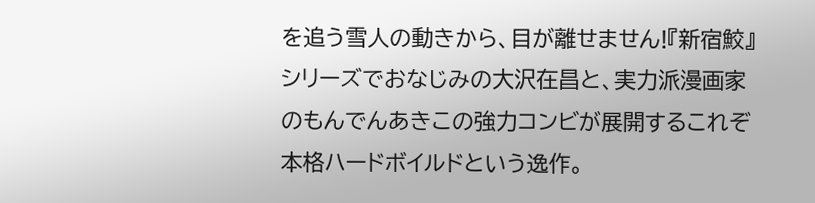を追う雪人の動きから、目が離せません!『新宿鮫』シリーズでおなじみの大沢在昌と、実力派漫画家のもんでんあきこの強力コンビが展開するこれぞ本格ハードボイルドという逸作。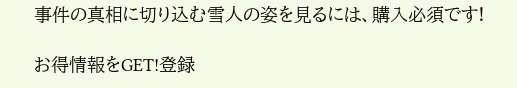事件の真相に切り込む雪人の姿を見るには、購入必須です!

お得情報をGET!登録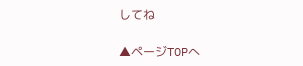してね

▲ページTOPへ